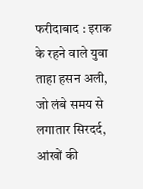फरीदाबाद : इराक के रहने वाले युवा ताहा हसन अली, जो लंबे समय से लगातार सिरदर्द, आंखों की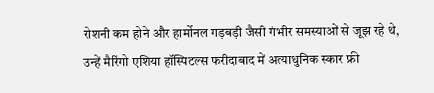रोशनी कम होने और हार्मोनल गड़बड़ी जैसी गंभीर समस्याओं से जूझ रहे थे, उन्हें मैरिंगो एशिया हॉस्पिटल्स फरीदाबाद में अत्याधुनिक स्कार फ्री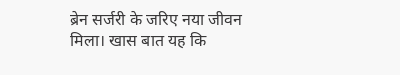ब्रेन सर्जरी के जरिए नया जीवन मिला। खास बात यह कि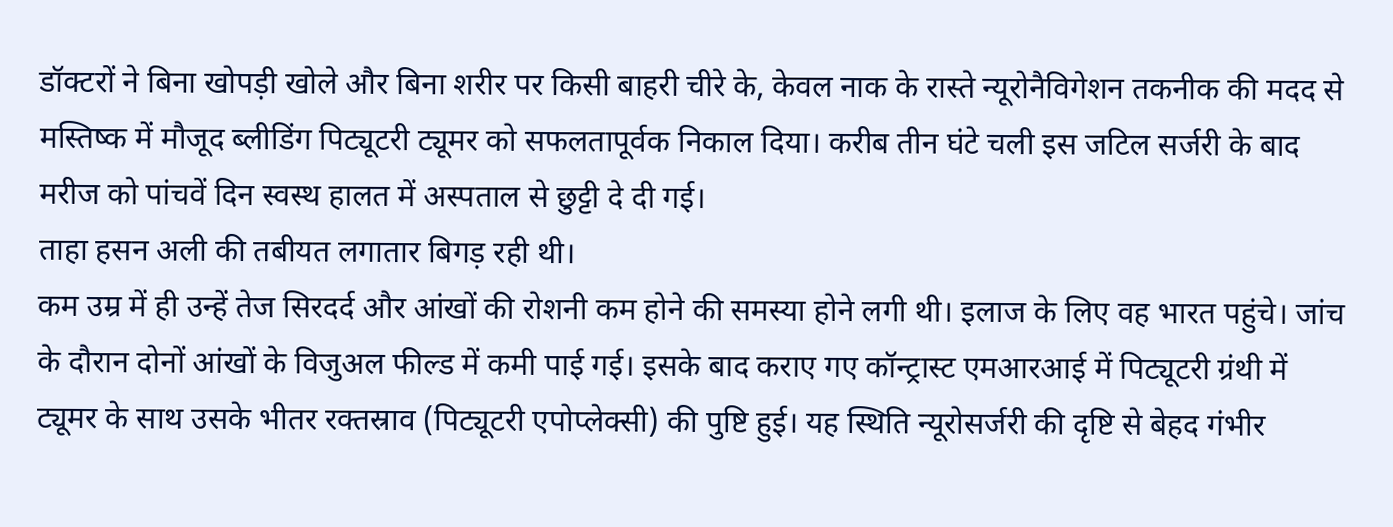डॉक्टरों ने बिना खोपड़ी खोले और बिना शरीर पर किसी बाहरी चीरे के, केवल नाक के रास्ते न्यूरोनैविगेशन तकनीक की मदद से मस्तिष्क में मौजूद ब्लीडिंग पिट्यूटरी ट्यूमर को सफलतापूर्वक निकाल दिया। करीब तीन घंटे चली इस जटिल सर्जरी के बाद मरीज को पांचवें दिन स्वस्थ हालत में अस्पताल से छुट्टी दे दी गई।
ताहा हसन अली की तबीयत लगातार बिगड़ रही थी।
कम उम्र में ही उन्हें तेज सिरदर्द और आंखों की रोशनी कम होने की समस्या होने लगी थी। इलाज के लिए वह भारत पहुंचे। जांच के दौरान दोनों आंखों के विजुअल फील्ड में कमी पाई गई। इसके बाद कराए गए कॉन्ट्रास्ट एमआरआई में पिट्यूटरी ग्रंथी में ट्यूमर के साथ उसके भीतर रक्तस्राव (पिट्यूटरी एपोप्लेक्सी) की पुष्टि हुई। यह स्थिति न्यूरोसर्जरी की दृष्टि से बेहद गंभीर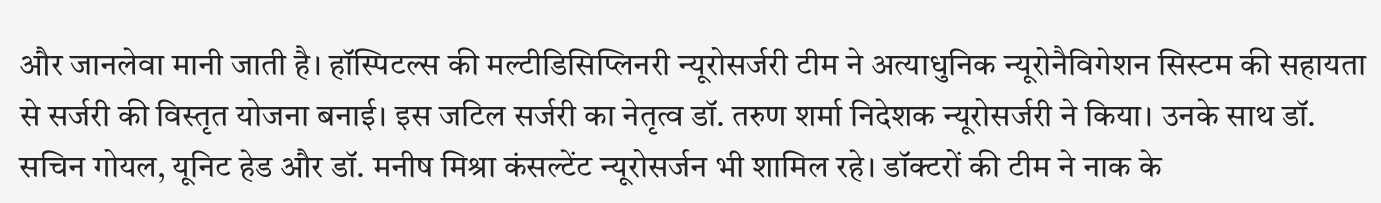और जानलेवा मानी जाती है। हॉस्पिटल्स की मल्टीडिसिप्लिनरी न्यूरोसर्जरी टीम ने अत्याधुनिक न्यूरोनैविगेशन सिस्टम की सहायता से सर्जरी की विस्तृत योजना बनाई। इस जटिल सर्जरी का नेतृत्व डॉ. तरुण शर्मा निदेशक न्यूरोसर्जरी ने किया। उनके साथ डॉ. सचिन गोयल, यूनिट हेड और डॉ. मनीष मिश्रा कंसल्टेंट न्यूरोसर्जन भी शामिल रहे। डॉक्टरों की टीम ने नाक के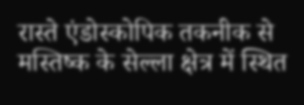रास्ते एंडोस्कोपिक तकनीक से मस्तिष्क के सेल्ला क्षेत्र में स्थित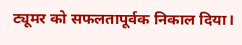ट्यूमर को सफलतापूर्वक निकाल दिया।